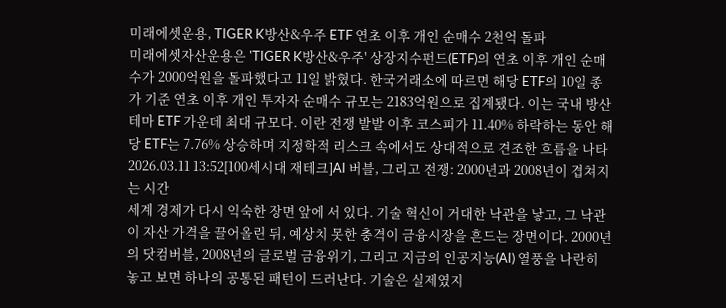미래에셋운용, TIGER K방산&우주 ETF 연초 이후 개인 순매수 2천억 돌파
미래에셋자산운용은 'TIGER K방산&우주' 상장지수펀드(ETF)의 연초 이후 개인 순매수가 2000억원을 돌파했다고 11일 밝혔다. 한국거래소에 따르면 해당 ETF의 10일 종가 기준 연초 이후 개인 투자자 순매수 규모는 2183억원으로 집계됐다. 이는 국내 방산 테마 ETF 가운데 최대 규모다. 이란 전쟁 발발 이후 코스피가 11.40% 하락하는 동안 해당 ETF는 7.76% 상승하며 지정학적 리스크 속에서도 상대적으로 견조한 흐름을 나타 2026.03.11 13:52[100세시대 재테크]AI 버블, 그리고 전쟁: 2000년과 2008년이 겹쳐지는 시간
세계 경제가 다시 익숙한 장면 앞에 서 있다. 기술 혁신이 거대한 낙관을 낳고, 그 낙관이 자산 가격을 끌어올린 뒤, 예상치 못한 충격이 금융시장을 흔드는 장면이다. 2000년의 닷컴버블, 2008년의 글로벌 금융위기, 그리고 지금의 인공지능(AI) 열풍을 나란히 놓고 보면 하나의 공통된 패턴이 드러난다. 기술은 실제였지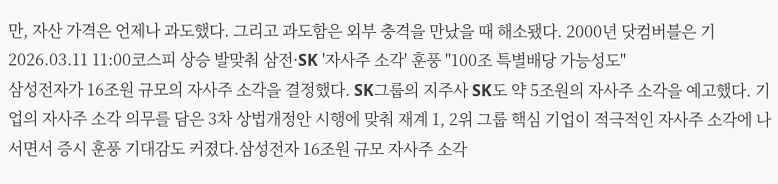만, 자산 가격은 언제나 과도했다. 그리고 과도함은 외부 충격을 만났을 때 해소됐다. 2000년 닷컴버블은 기 2026.03.11 11:00코스피 상승 발맞춰 삼전·SK '자사주 소각' 훈풍 "100조 특별배당 가능성도"
삼성전자가 16조원 규모의 자사주 소각을 결정했다. SK그룹의 지주사 SK도 약 5조원의 자사주 소각을 예고했다. 기업의 자사주 소각 의무를 담은 3차 상법개정안 시행에 맞춰 재계 1, 2위 그룹 핵심 기업이 적극적인 자사주 소각에 나서면서 증시 훈풍 기대감도 커졌다.삼성전자 16조원 규모 자사주 소각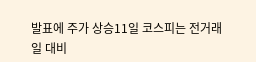발표에 주가 상승11일 코스피는 전거래일 대비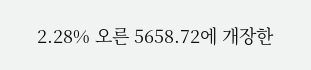2.28% 오른 5658.72에 개장한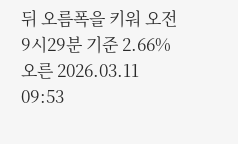뒤 오름폭을 키워 오전 9시29분 기준 2.66% 오른 2026.03.11 09:53